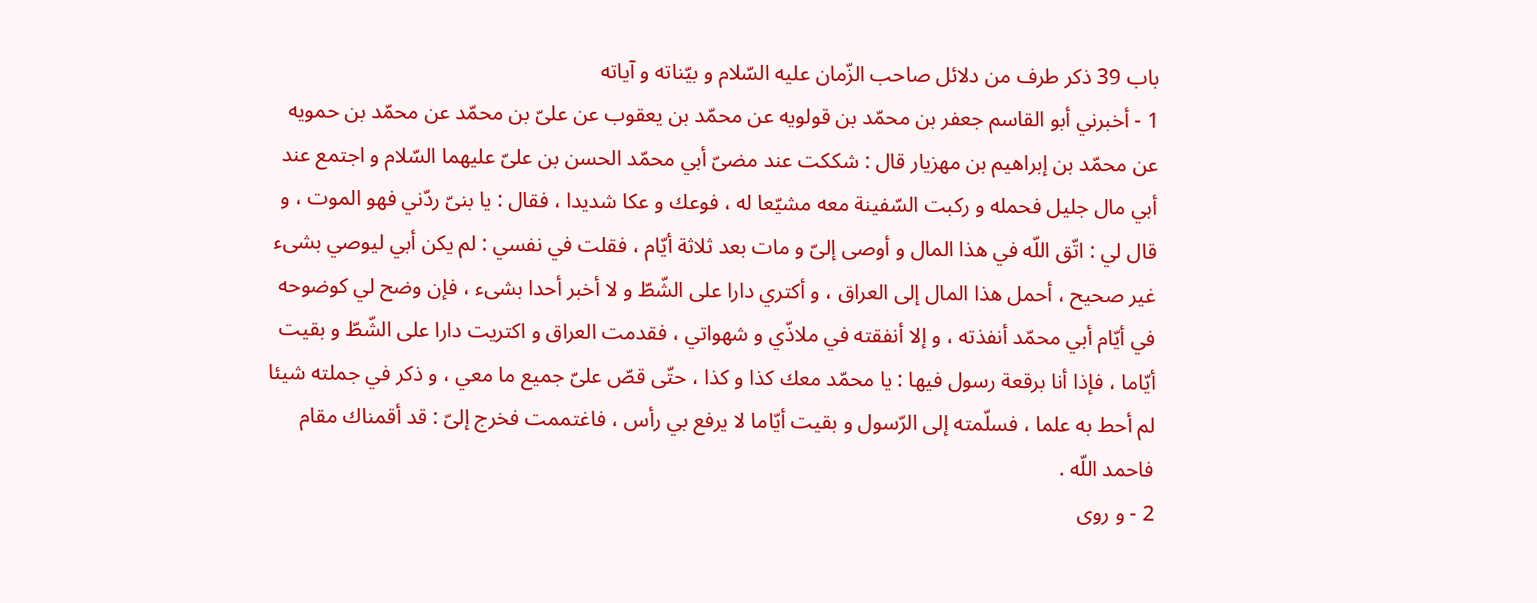باب 39 ذكر طرف من دلائل صاحب الزّمان عليه السّلام و بيّناته و آياته
1 - أخبرني أبو القاسم جعفر بن محمّد بن قولويه عن محمّد بن يعقوب عن علىّ بن محمّد عن محمّد بن حمويه عن محمّد بن إبراهيم بن مهزيار قال : شككت عند مضىّ أبي محمّد الحسن بن علىّ عليهما السّلام و اجتمع عند أبي مال جليل فحمله و ركبت السّفينة معه مشيّعا له ، فوعك و عكا شديدا ، فقال : يا بنىّ ردّني فهو الموت ، و قال لي : اتّق اللّه في هذا المال و أوصى إلىّ و مات بعد ثلاثة أيّام ، فقلت في نفسي : لم يكن أبي ليوصي بشىء غير صحيح ، أحمل هذا المال إلى العراق ، و أكتري دارا على الشّطّ و لا أخبر أحدا بشىء ، فإن وضح لي كوضوحه في أيّام أبي محمّد أنفذته ، و إلا أنفقته في ملاذّي و شهواتي ، فقدمت العراق و اكتريت دارا على الشّطّ و بقيت أيّاما ، فإذا أنا برقعة رسول فيها : يا محمّد معك كذا و كذا ، حتّى قصّ علىّ جميع ما معي ، و ذكر في جملته شيئا لم أحط به علما ، فسلّمته إلى الرّسول و بقيت أيّاما لا يرفع بي رأس ، فاغتممت فخرج إلىّ : قد أقمناك مقام فاحمد اللّه .
2 - و روى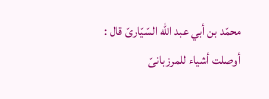محمّد بن أبي عبد اللّه السّيّارىّ قال : أوصلت أشياء للمرزبانىّ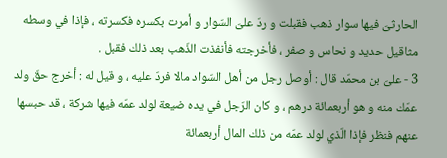الحارثىّ فيها سوار ذهب فقبلت و ردّ علىّ السّوار و أمرت بكسره فكسرته ، فإذا في وسطه مثاقيل حديد و نحاس و صفر ، فأخرجته فأنفذت الذّهب بعد ذلك فقبل .
3 - علىّ بن محمّد قال : أوصل رجل من أهل السّواد مالا فردّ عليه ، و قيل له : أخرج حقّ ولد عمّك منه و هو أربعمائة درهم ، و كان الرّجل في يده ضيعة لولد عمّه فيها شركة ، قد حبسها عنهم فنظر فإذا الّذي لولد عمّه من ذلك المال أربعمائة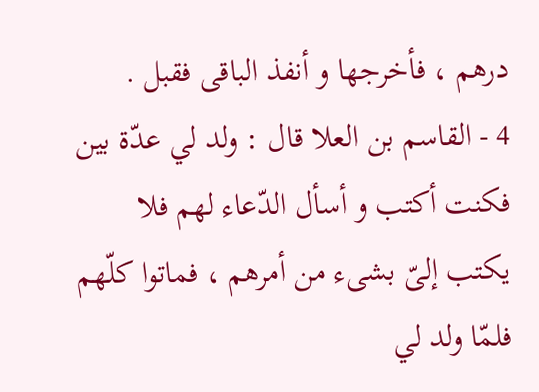درهم ، فأخرجها و أنفذ الباقى فقبل .
4 - القاسم بن العلا قال : ولد لي عدّة بين فكنت أكتب و أسأل الدّعاء لهم فلا يكتب إلىّ بشىء من أمرهم ، فماتوا كلّهم فلمّا ولد لي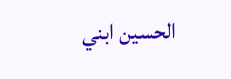الحسين ابني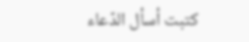كتبت أسأل الدّعاء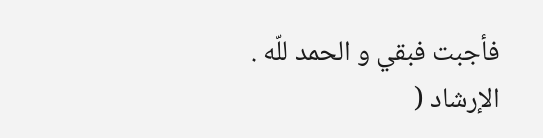فأجبت فبقي و الحمد للّه .
الإرشاد (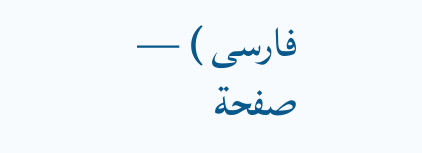فارسى ) — صفحة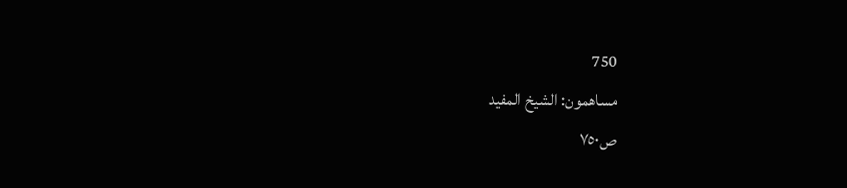750
مساهمون: الشيخ المفيد
ص٧٥٠